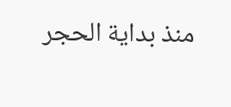منذ بداية الحجر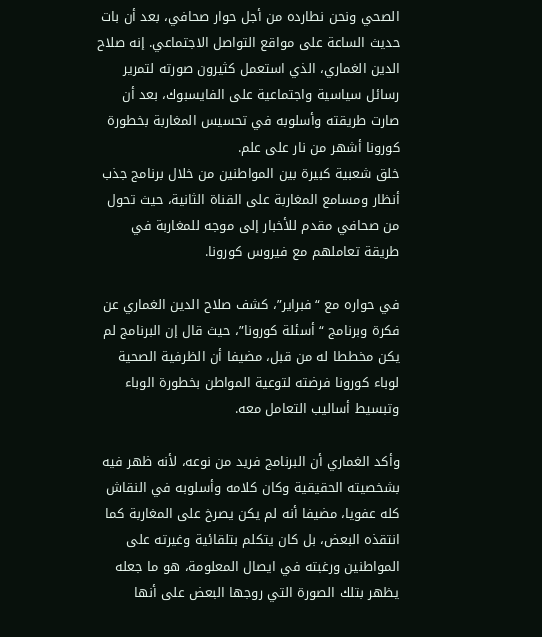الصحي ونحن نطارده من أجل حوار صحافي، بعد أن بات حديث الساعة على مواقع التواصل الاجتماعي. إنه صلاح الدين الغماري، الذي استعمل كثيرون صورته لتمرير رسائل سياسية واجتماعية على الفايسبوك، بعد أن صارت طريقته وأسلوبه في تحسيس المغاربة بخطورة كورونا أشهر من نار على علم.
خلق شعبية كبيرة بين المواطنين من خلال برنامج جذب أنظار ومسامع المغاربة على القناة الثانية، حيث تحول من صحافي مقدم للأخبار إلى موجه للمغاربة في طريقة تعاملهم مع فيروس كورونا.

في حواره مع “فبراير”، كشف صلاح الدين الغماري عن فكرة وبرنامج “أسئلة كورونا”، حيث قال إن البرنامج لم يكن مخططا له من قبل، مضيفا أن الظرفية الصحية لوباء كورونا فرضته لتوعية المواطن بخطورة الوباء وتبسيط أساليب التعامل معه.

وأكد الغماري أن البرنامج فريد من نوعه، لأنه ظهر فيه بشخصيته الحقيقية وكان كلامه وأسلوبه في النقاش كله عفويا، مضيفا أنه لم يكن يصرخ على المغاربة كما انتقذه البعض، بل كان يتكلم بتلقائية وغيرته على المواطنين ورغبته في ايصال المعلومة، هو ما جعله يظهر بتلك الصورة التي روجها البعض على أنها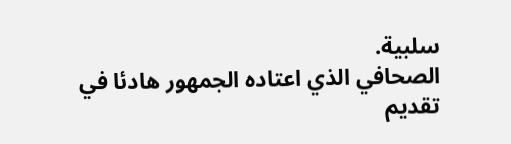سلبية.
الصحافي الذي اعتاده الجمهور هادئا في تقديم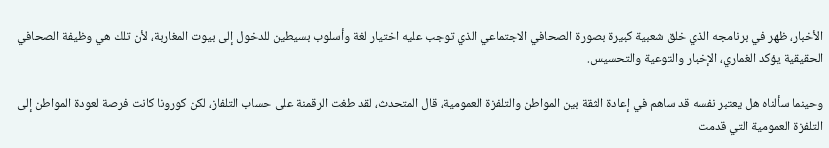الأخبار، ظهر في برنامجه الذي خلق شعبية كبيرة بصورة الصحافي الاجتماعي الذي توجب عليه اختيار لغة وأسلوب بسيطين للدخول إلى بيوت المغاربة، لأن تلك هي وظيفة الصحافي الحقيقية يؤكد الغماري، الإخبار والتوعية والتحسيس.

وحينما سألناه هل يعتبر نفسه قد ساهم في إعادة الثقة بين المواطن والتلفزة العمومية، قال المتحدث، لقد طغت الرقمنة على حساب التلفاز، لكن كورونا كانت فرصة لعودة المواطن إلى التلفزة العمومية التي قدمت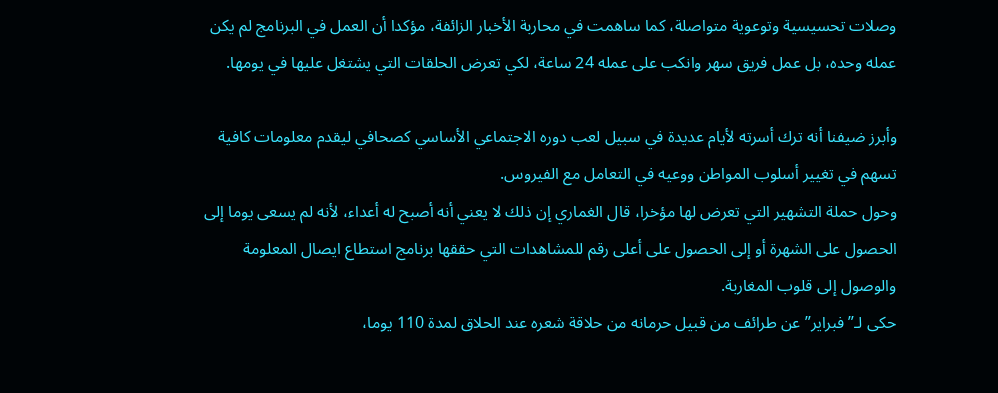وصلات تحسيسية وتوعوية متواصلة، كما ساهمت في محاربة الأخبار الزائفة، مؤكدا أن العمل في البرنامج لم يكن عمله وحده، بل عمل فريق سهر وانكب على عمله 24 ساعة، لكي تعرض الحلقات التي يشتغل عليها في يومها.

وأبرز ضيفنا أنه ترك أسرته لأيام عديدة في سبيل لعب دوره الاجتماعي الأساسي كصحافي ليقدم معلومات كافية تسهم في تغيير أسلوب المواطن ووعيه في التعامل مع الفيروس.
وحول حملة التشهير التي تعرض لها مؤخرا، قال الغماري إن ذلك لا يعني أنه أصبح له أعداء، لأنه لم يسعى يوما إلى الحصول على الشهرة أو إلى الحصول على أعلى رقم للمشاهدات التي حققها برنامج استطاع ايصال المعلومة والوصول إلى قلوب المغاربة.
حكى لـ”فبراير” عن طرائف من قبيل حرمانه من حلاقة شعره عند الحلاق لمدة 110 يوما،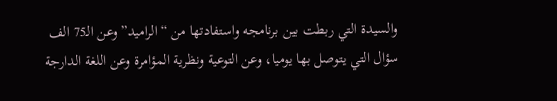والسيدة التي ربطت بين برنامجه واستفادتها من “الراميد” وعن الـ75 الف سؤال التي يتوصل بها يوميا، وعن التوعية ونظرية المؤامرة وعن اللغة الدارجة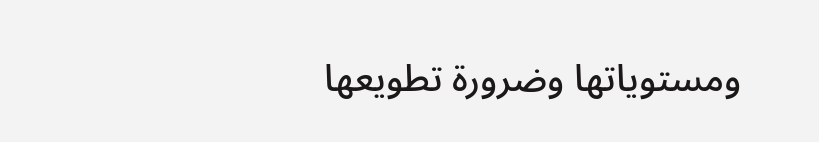ومستوياتها وضرورة تطويعها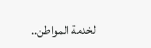لخدمة المواطن..